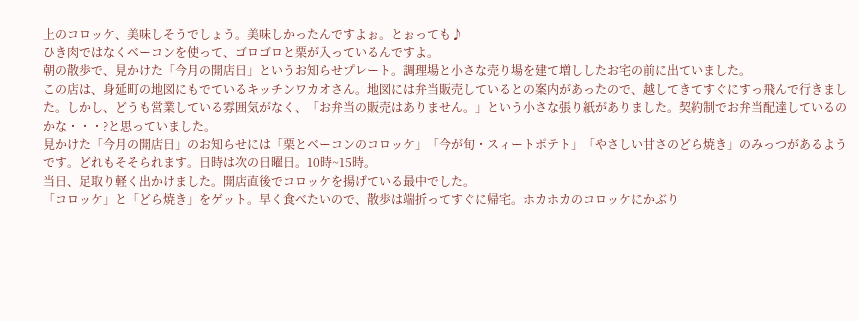上のコロッケ、美味しそうでしょう。美味しかったんですよぉ。とぉっても♪
ひき肉ではなくベーコンを使って、ゴロゴロと栗が入っているんですよ。
朝の散歩で、見かけた「今月の開店日」というお知らせプレート。調理場と小さな売り場を建て増ししたお宅の前に出ていました。
この店は、身延町の地図にもでているキッチンワカオさん。地図には弁当販売しているとの案内があったので、越してきてすぐにすっ飛んで行きました。しかし、どうも営業している雰囲気がなく、「お弁当の販売はありません。」という小さな張り紙がありました。契約制でお弁当配達しているのかな・・・?と思っていました。
見かけた「今月の開店日」のお知らせには「栗とベーコンのコロッケ」「今が旬・スィートポテト」「やさしい甘さのどら焼き」のみっつがあるようです。どれもそそられます。日時は次の日曜日。10時~15時。
当日、足取り軽く出かけました。開店直後でコロッケを揚げている最中でした。
「コロッケ」と「どら焼き」をゲット。早く食べたいので、散歩は端折ってすぐに帰宅。ホカホカのコロッケにかぶり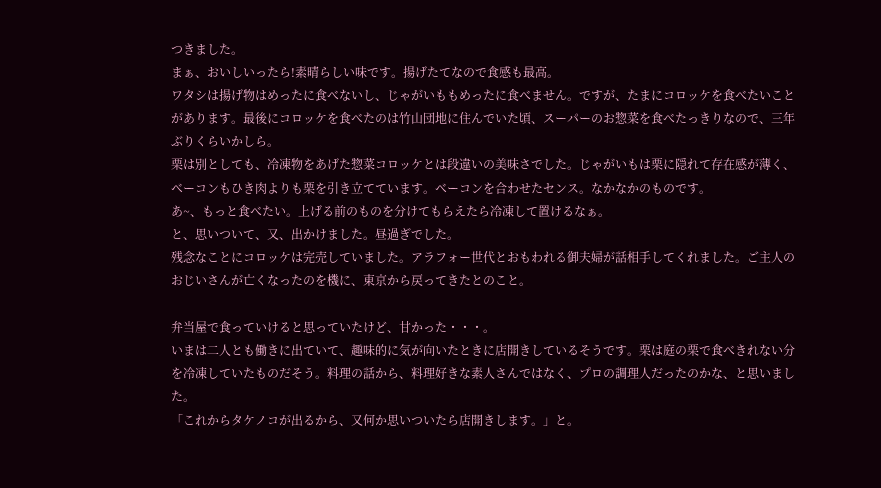つきました。
まぁ、おいしいったら!素晴らしい味です。揚げたてなので食感も最高。
ワタシは揚げ物はめったに食べないし、じゃがいももめったに食べません。ですが、たまにコロッケを食べたいことがあります。最後にコロッケを食べたのは竹山団地に住んでいた頃、スーパーのお惣菜を食べたっきりなので、三年ぶりくらいかしら。
栗は別としても、冷凍物をあげた惣菜コロッケとは段違いの美味さでした。じゃがいもは栗に隠れて存在感が薄く、ベーコンもひき肉よりも栗を引き立てています。ベーコンを合わせたセンス。なかなかのものです。
あ~、もっと食べたい。上げる前のものを分けてもらえたら冷凍して置けるなぁ。
と、思いついて、又、出かけました。昼過ぎでした。
残念なことにコロッケは完売していました。アラフォー世代とおもわれる御夫婦が話相手してくれました。ご主人のおじいさんが亡くなったのを機に、東京から戻ってきたとのこと。

弁当屋で食っていけると思っていたけど、甘かった・・・。
いまは二人とも働きに出ていて、趣味的に気が向いたときに店開きしているそうです。栗は庭の栗で食べきれない分を冷凍していたものだそう。料理の話から、料理好きな素人さんではなく、プロの調理人だったのかな、と思いました。
「これからタケノコが出るから、又何か思いついたら店開きします。」と。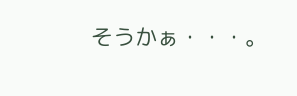そうかぁ・・・。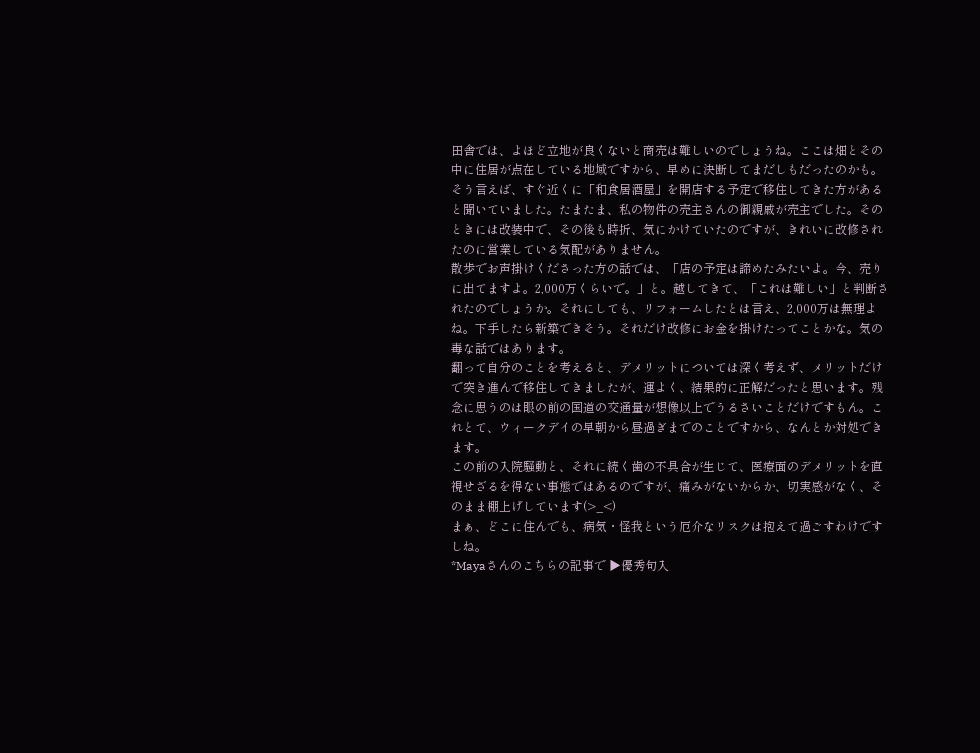田舎では、よほど立地が良くないと商売は難しいのでしょうね。ここは畑とその中に住居が点在している地域ですから、早めに決断してまだしもだったのかも。
そう言えば、すぐ近くに「和食居酒屋」を開店する予定で移住してきた方があると聞いていました。たまたま、私の物件の売主さんの御親戚が売主でした。そのときには改装中で、その後も時折、気にかけていたのですが、きれいに改修されたのに営業している気配がありません。
散歩でお声掛けくださった方の話では、「店の予定は諦めたみたいよ。今、売りに出てますよ。2,000万くらいで。」と。越してきて、「これは難しい」と判断されたのでしょうか。それにしても、リフォームしたとは言え、2,000万は無理よね。下手したら新築できそう。それだけ改修にお金を掛けたってことかな。気の毒な話ではあります。
翻って自分のことを考えると、デメリットについては深く考えず、メリットだけで突き進んで移住してきましたが、運よく、結果的に正解だったと思います。残念に思うのは眼の前の国道の交通量が想像以上でうるさいことだけですもん。これとて、ウィークデイの早朝から昼過ぎまでのことですから、なんとか対処できます。
この前の入院騒動と、それに続く歯の不具合が生じて、医療面のデメリットを直視せざるを得ない事態ではあるのですが、痛みがないからか、切実感がなく、そのまま棚上げしています(>_<)
まぁ、どこに住んでも、病気・怪我という厄介なリスクは抱えて過ごすわけですしね。
*Mayaさんのこちらの記事で ▶優秀句入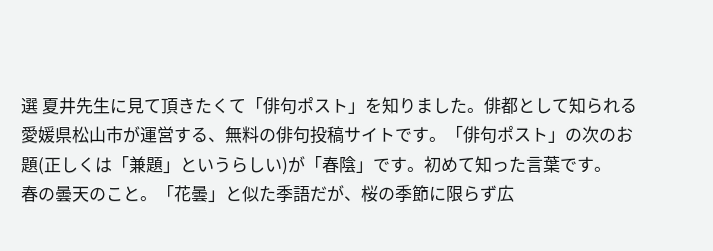選 夏井先生に見て頂きたくて「俳句ポスト」を知りました。俳都として知られる愛媛県松山市が運営する、無料の俳句投稿サイトです。「俳句ポスト」の次のお題(正しくは「兼題」というらしい)が「春陰」です。初めて知った言葉です。
春の曇天のこと。「花曇」と似た季語だが、桜の季節に限らず広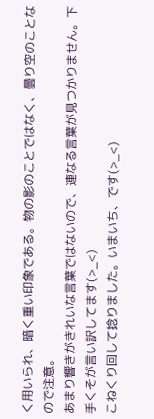く用いられ、暗く重い印象である。物の影のことではなく、曇り空のことなので注意。
あまり響きがきれいな言葉ではないので、連なる言葉が見つかりません。下手くそが言い訳してます(>_<)
こねくり回して捻りました。いまいち、です(>_<)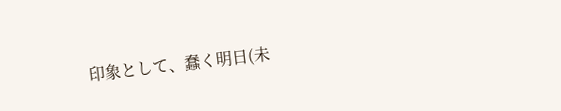印象として、蠢く明日(未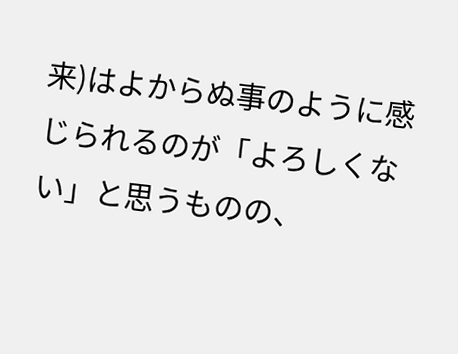来)はよからぬ事のように感じられるのが「よろしくない」と思うものの、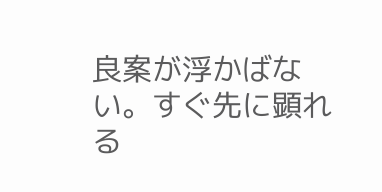良案が浮かばない。すぐ先に顕れる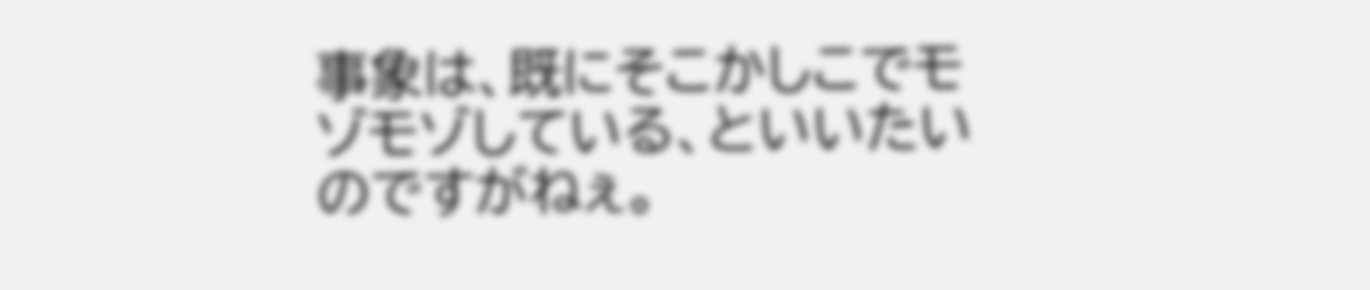事象は、既にそこかしこでモゾモゾしている、といいたいのですがねぇ。